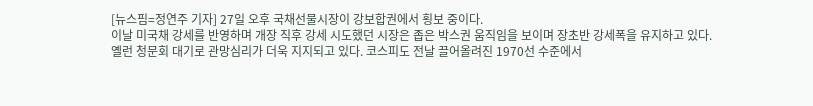[뉴스핌=정연주 기자] 27일 오후 국채선물시장이 강보합권에서 횡보 중이다.
이날 미국채 강세를 반영하며 개장 직후 강세 시도했던 시장은 좁은 박스권 움직임을 보이며 장초반 강세폭을 유지하고 있다.
옐런 청문회 대기로 관망심리가 더욱 지지되고 있다. 코스피도 전날 끌어올려진 1970선 수준에서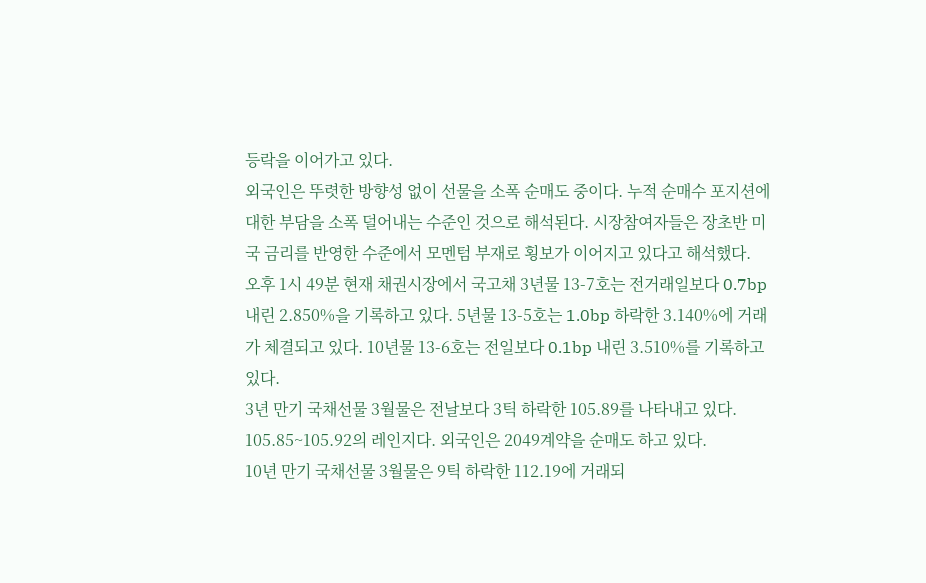등락을 이어가고 있다.
외국인은 뚜렷한 방향성 없이 선물을 소폭 순매도 중이다. 누적 순매수 포지션에 대한 부담을 소폭 덜어내는 수준인 것으로 해석된다. 시장참여자들은 장초반 미국 금리를 반영한 수준에서 모멘텀 부재로 횡보가 이어지고 있다고 해석했다.
오후 1시 49분 현재 채권시장에서 국고채 3년물 13-7호는 전거래일보다 0.7bp 내린 2.850%을 기록하고 있다. 5년물 13-5호는 1.0bp 하락한 3.140%에 거래가 체결되고 있다. 10년물 13-6호는 전일보다 0.1bp 내린 3.510%를 기록하고 있다.
3년 만기 국채선물 3월물은 전날보다 3틱 하락한 105.89를 나타내고 있다. 105.85~105.92의 레인지다. 외국인은 2049계약을 순매도 하고 있다.
10년 만기 국채선물 3월물은 9틱 하락한 112.19에 거래되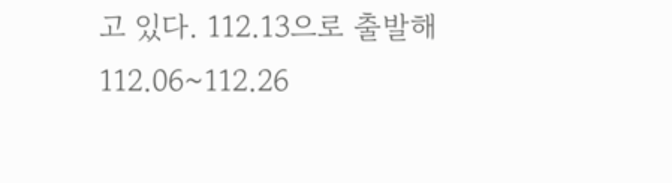고 있다. 112.13으로 출발해 112.06~112.26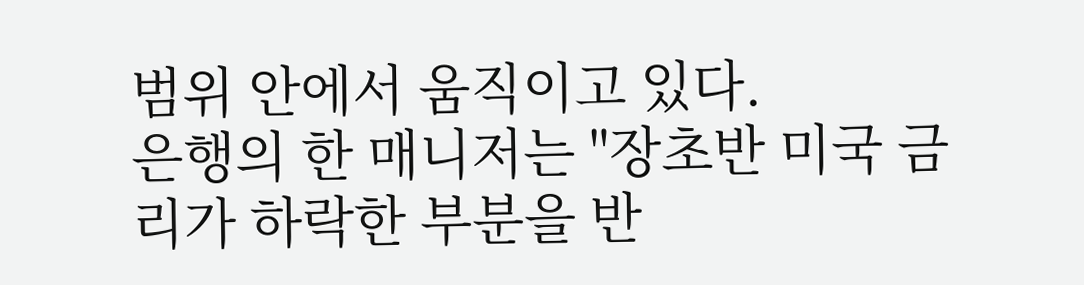범위 안에서 움직이고 있다.
은행의 한 매니저는 "장초반 미국 금리가 하락한 부분을 반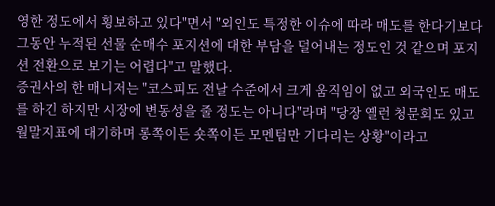영한 정도에서 횡보하고 있다"면서 "외인도 특정한 이슈에 따라 매도를 한다기보다 그동안 누적된 선물 순매수 포지션에 대한 부담을 덜어내는 정도인 것 같으며 포지션 전환으로 보기는 어렵다"고 말했다.
증권사의 한 매니저는 "코스피도 전날 수준에서 크게 움직임이 없고 외국인도 매도를 하긴 하지만 시장에 변동성을 줄 정도는 아니다"라며 "당장 옐런 청문회도 있고 월말지표에 대기하며 롱쪽이든 숏쪽이든 모멘텀만 기다리는 상황"이라고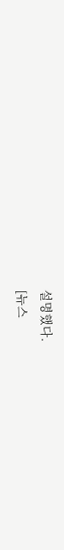설명했다.
[뉴스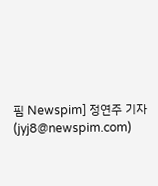핌 Newspim] 정연주 기자 (jyj8@newspim.com)